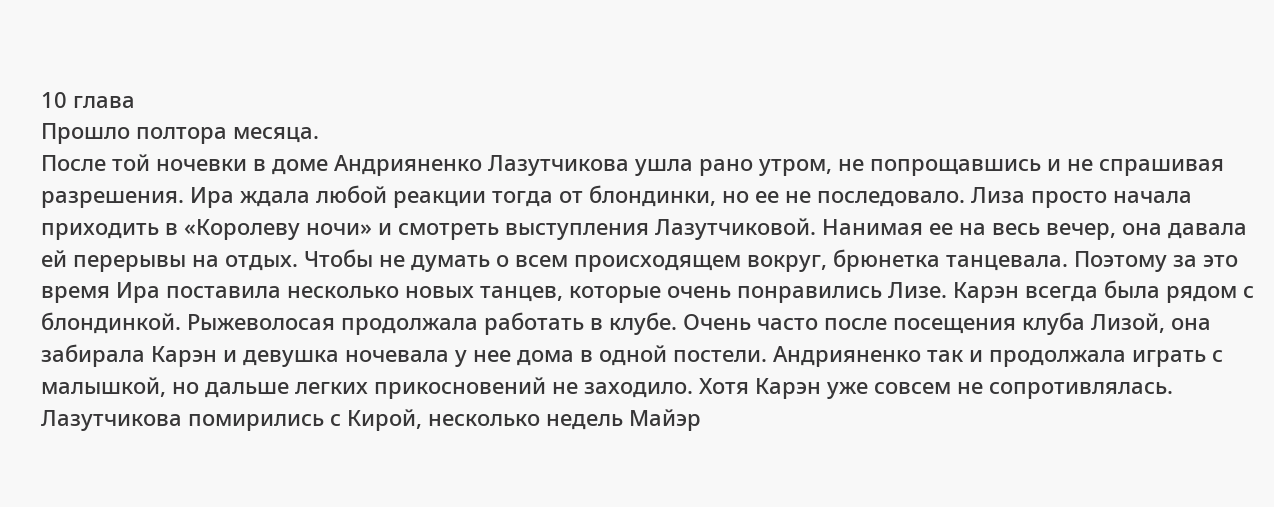10 глава
Прошло полтора месяца.
После той ночевки в доме Андрияненко Лазутчикова ушла рано утром, не попрощавшись и не спрашивая разрешения. Ира ждала любой реакции тогда от блондинки, но ее не последовало. Лиза просто начала приходить в «Королеву ночи» и смотреть выступления Лазутчиковой. Нанимая ее на весь вечер, она давала ей перерывы на отдых. Чтобы не думать о всем происходящем вокруг, брюнетка танцевала. Поэтому за это время Ира поставила несколько новых танцев, которые очень понравились Лизе. Карэн всегда была рядом с блондинкой. Рыжеволосая продолжала работать в клубе. Очень часто после посещения клуба Лизой, она забирала Карэн и девушка ночевала у нее дома в одной постели. Андрияненко так и продолжала играть с малышкой, но дальше легких прикосновений не заходило. Хотя Карэн уже совсем не сопротивлялась.
Лазутчикова помирились с Кирой, несколько недель Майэр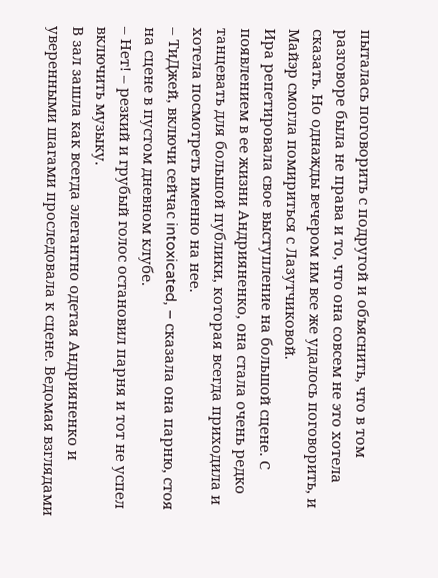пыталась поговорить с подругой и объяснить, что в том разговоре была не права и то, что она совсем не это хотела сказать. Но однажды вечером им все же удалось поговорить, и Майэр смогла помириться с Лазутчиковой.
Ира репетировала свое выступление на большой сцене. С появлением в ее жизни Андрияненко, она стала очень редко танцевать для большой публики, которая всегда приходила и хотела посмотреть именно на нее.
– ТиДжей, включи сейчас intoxicated, – сказала она парню, стоя на сцене в пустом дневном клубе.
– Нет! – резкий и грубый голос остановил парня и тот не успел включить музыку.
В зал зашла как всегда элегантно одетая Андрияненко и уверенными шагами проследовала к сцене. Ведомая взглядами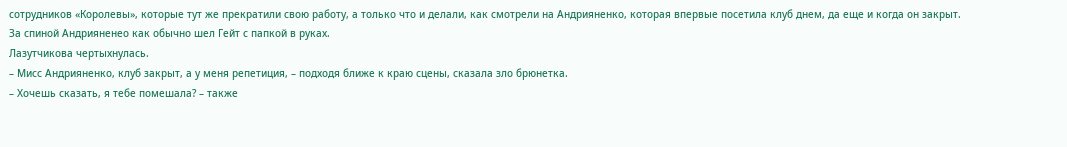сотрудников «Королевы», которые тут же прекратили свою работу, а только что и делали, как смотрели на Андрияненко, которая впервые посетила клуб днем, да еще и когда он закрыт.
За спиной Андрияненео как обычно шел Гейт с папкой в руках.
Лазутчикова чертыхнулась.
– Мисс Андрияненко, клуб закрыт, а у меня репетиция, – подходя ближе к краю сцены, сказала зло брюнетка.
– Хочешь сказать, я тебе помешала? – также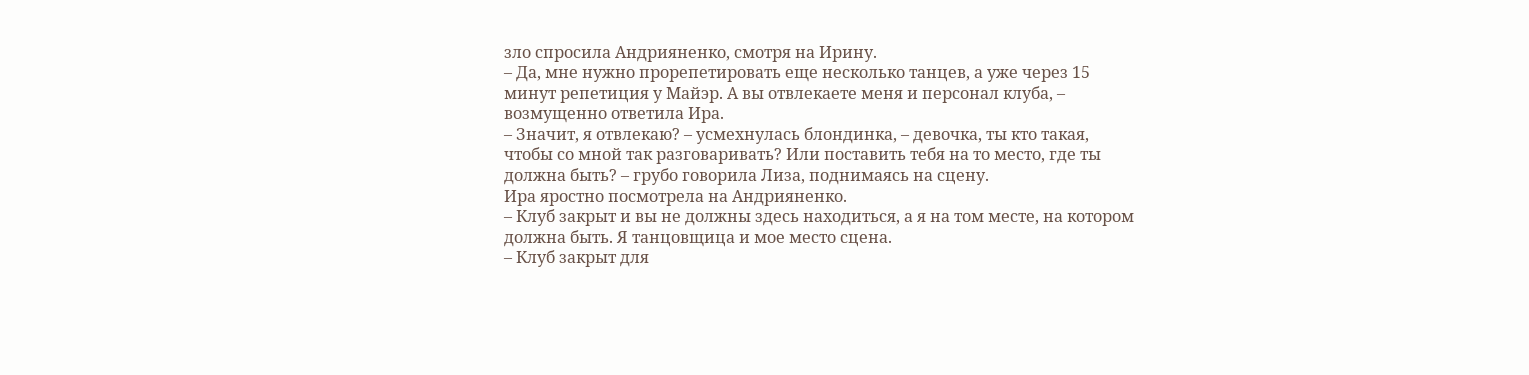зло спросила Андрияненко, смотря на Ирину.
– Да, мне нужно прорепетировать еще несколько танцев, а уже через 15 минут репетиция у Майэр. А вы отвлекаете меня и персонал клуба, – возмущенно ответила Ира.
– Значит, я отвлекаю? – усмехнулась блондинка, – девочка, ты кто такая, чтобы со мной так разговаривать? Или поставить тебя на то место, где ты должна быть? – грубо говорила Лиза, поднимаясь на сцену.
Ира яростно посмотрела на Андрияненко.
– Клуб закрыт и вы не должны здесь находиться, а я на том месте, на котором должна быть. Я танцовщица и мое место сцена.
– Клуб закрыт для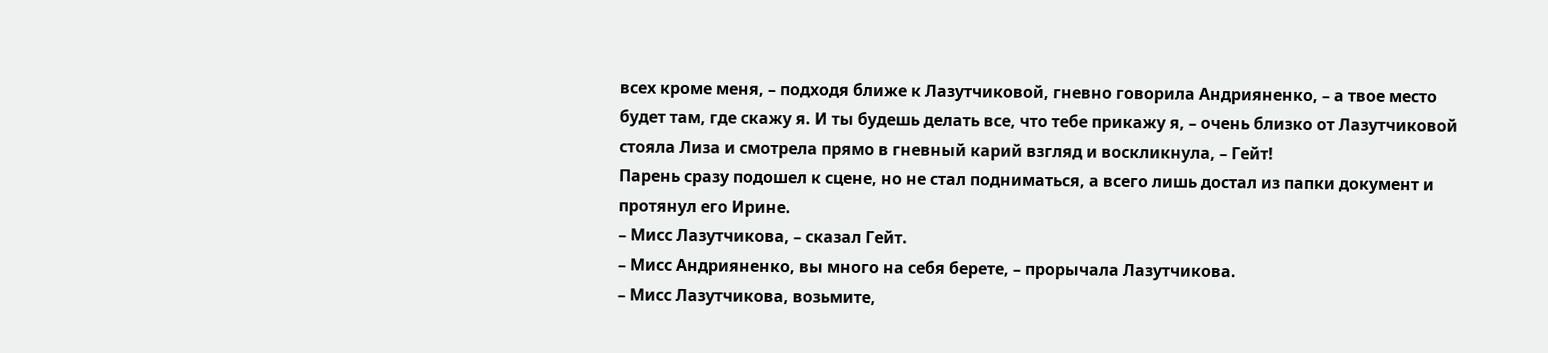всех кроме меня, – подходя ближе к Лазутчиковой, гневно говорила Андрияненко, – а твое место будет там, где скажу я. И ты будешь делать все, что тебе прикажу я, – очень близко от Лазутчиковой стояла Лиза и смотрела прямо в гневный карий взгляд и воскликнула, – Гейт!
Парень сразу подошел к сцене, но не стал подниматься, а всего лишь достал из папки документ и протянул его Ирине.
– Мисс Лазутчикова, – сказал Гейт.
– Мисс Андрияненко, вы много на себя берете, – прорычала Лазутчикова.
– Мисс Лазутчикова, возьмите,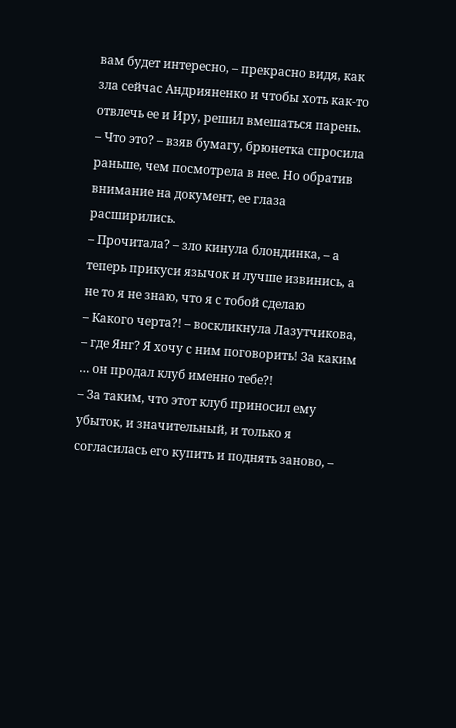вам будет интересно, – прекрасно видя, как зла сейчас Андрияненко и чтобы хоть как-то отвлечь ее и Иру, решил вмешаться парень.
– Что это? – взяв бумагу, брюнетка спросила раньше, чем посмотрела в нее. Но обратив внимание на документ, ее глаза расширились.
– Прочитала? – зло кинула блондинка, – а теперь прикуси язычок и лучше извинись, а не то я не знаю, что я с тобой сделаю
– Какого черта?! – воскликнула Лазутчикова, – где Янг? Я хочу с ним поговорить! За каким … он продал клуб именно тебе?!
– За таким, что этот клуб приносил ему убыток, и значительный, и только я согласилась его купить и поднять заново, –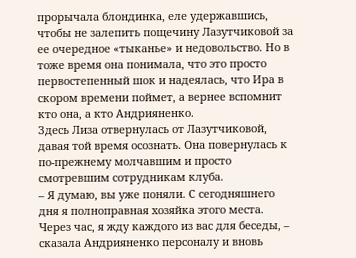прорычала блондинка, еле удержавшись, чтобы не залепить пощечину Лазутчиковой за ее очередное «тыканье» и недовольство. Но в тоже время она понимала, что это просто первостепенный шок и надеялась, что Ира в скором времени поймет, а вернее вспомнит кто она, а кто Андрияненко.
Здесь Лиза отвернулась от Лазутчиковой, давая той время осознать. Она повернулась к по-прежнему молчавшим и просто смотревшим сотрудникам клуба.
– Я думаю, вы уже поняли. С сегодняшнего дня я полноправная хозяйка этого места. Через час, я жду каждого из вас для беседы, – сказала Андрияненко персоналу и вновь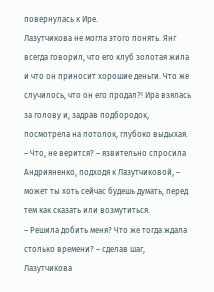повернулась к Ире.
Лазутчикова не могла этого понять. Янг всегда говорил, что его клуб золотая жила и что он приносит хорошие деньги. Что же случилось, что он его продал?! Ира взялась за голову и, задрав подбородок, посмотрела на потолок, глубоко выдыхая.
– Что, не верится? – язвительно спросила Андрияненко, подходя к Лазутчиковой, – может ты хоть сейчас будешь думать, перед тем как сказать или возмутиться.
– Решила добить меня? Что же тогда ждала столько времени? – сделав шаг, Лазутчикова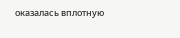оказалась вплотную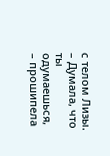с телом Лизы.
– Думала, что ты одумаешься, – прошипела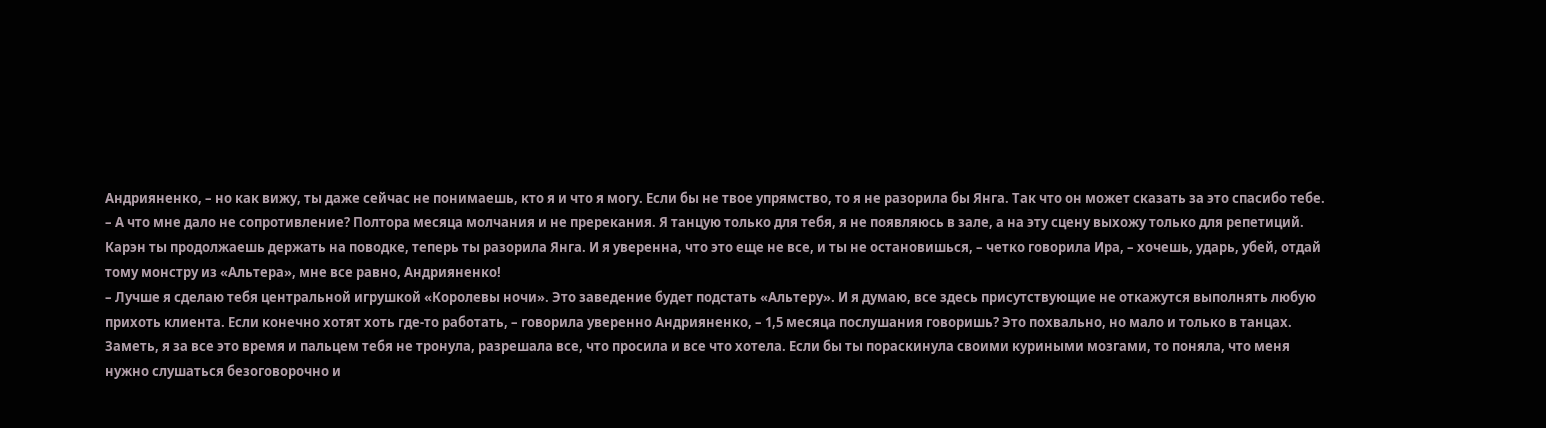Андрияненко, – но как вижу, ты даже сейчас не понимаешь, кто я и что я могу. Если бы не твое упрямство, то я не разорила бы Янга. Так что он может сказать за это спасибо тебе.
– А что мне дало не сопротивление? Полтора месяца молчания и не пререкания. Я танцую только для тебя, я не появляюсь в зале, а на эту сцену выхожу только для репетиций. Карэн ты продолжаешь держать на поводке, теперь ты разорила Янга. И я уверенна, что это еще не все, и ты не остановишься, – четко говорила Ира, – хочешь, ударь, убей, отдай тому монстру из «Альтера», мне все равно, Андрияненко!
– Лучше я сделаю тебя центральной игрушкой «Королевы ночи». Это заведение будет подстать «Альтеру». И я думаю, все здесь присутствующие не откажутся выполнять любую прихоть клиента. Если конечно хотят хоть где-то работать, – говорила уверенно Андрияненко, – 1,5 месяца послушания говоришь? Это похвально, но мало и только в танцах. Заметь, я за все это время и пальцем тебя не тронула, разрешала все, что просила и все что хотела. Если бы ты пораскинула своими куриными мозгами, то поняла, что меня нужно слушаться безоговорочно и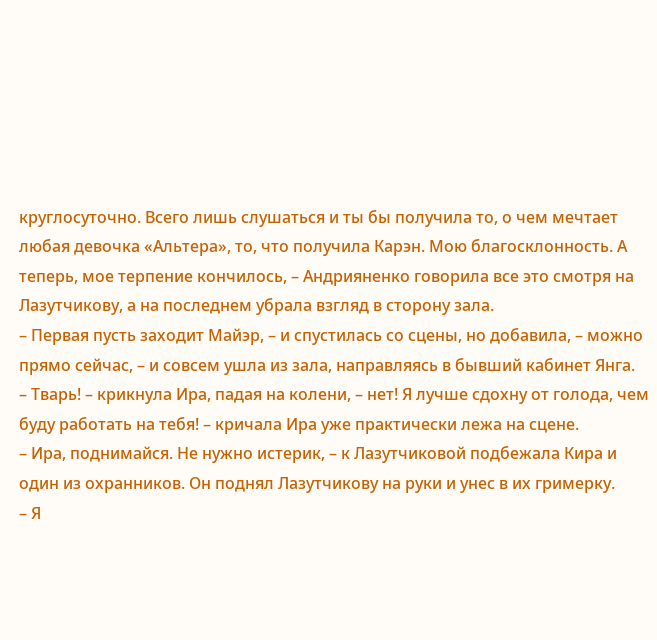круглосуточно. Всего лишь слушаться и ты бы получила то, о чем мечтает любая девочка «Альтера», то, что получила Карэн. Мою благосклонность. А теперь, мое терпение кончилось, – Андрияненко говорила все это смотря на Лазутчикову, а на последнем убрала взгляд в сторону зала.
– Первая пусть заходит Майэр, – и спустилась со сцены, но добавила, – можно прямо сейчас, – и совсем ушла из зала, направляясь в бывший кабинет Янга.
– Тварь! – крикнула Ира, падая на колени, – нет! Я лучше сдохну от голода, чем буду работать на тебя! – кричала Ира уже практически лежа на сцене.
– Ира, поднимайся. Не нужно истерик, – к Лазутчиковой подбежала Кира и один из охранников. Он поднял Лазутчикову на руки и унес в их гримерку.
– Я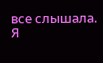все слышала. Я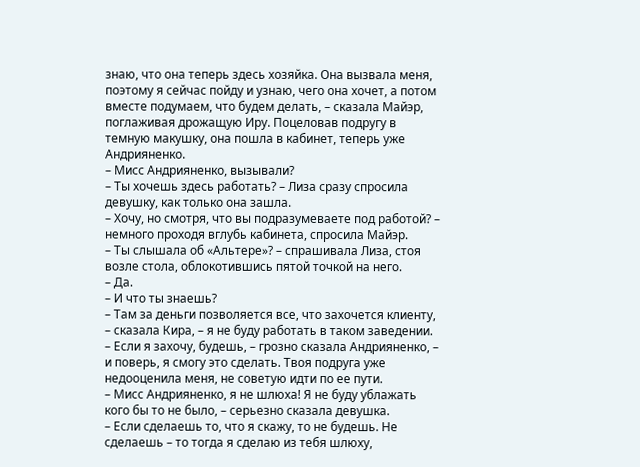знаю, что она теперь здесь хозяйка. Она вызвала меня, поэтому я сейчас пойду и узнаю, чего она хочет, а потом вместе подумаем, что будем делать, – сказала Майэр, поглаживая дрожащую Иру. Поцеловав подругу в темную макушку, она пошла в кабинет, теперь уже Андрияненко.
– Мисс Андрияненко, вызывали?
– Ты хочешь здесь работать? – Лиза сразу спросила девушку, как только она зашла.
– Хочу, но смотря, что вы подразумеваете под работой? – немного проходя вглубь кабинета, спросила Майэр.
– Ты слышала об «Альтере»? – спрашивала Лиза, стоя возле стола, облокотившись пятой точкой на него.
– Да.
– И что ты знаешь?
– Там за деньги позволяется все, что захочется клиенту, – сказала Кира, – я не буду работать в таком заведении.
– Если я захочу, будешь, – грозно сказала Андрияненко, – и поверь, я смогу это сделать. Твоя подруга уже недооценила меня, не советую идти по ее пути.
– Мисс Андрияненко, я не шлюха! Я не буду ублажать кого бы то не было, – серьезно сказала девушка.
– Если сделаешь то, что я скажу, то не будешь. Не сделаешь – то тогда я сделаю из тебя шлюху,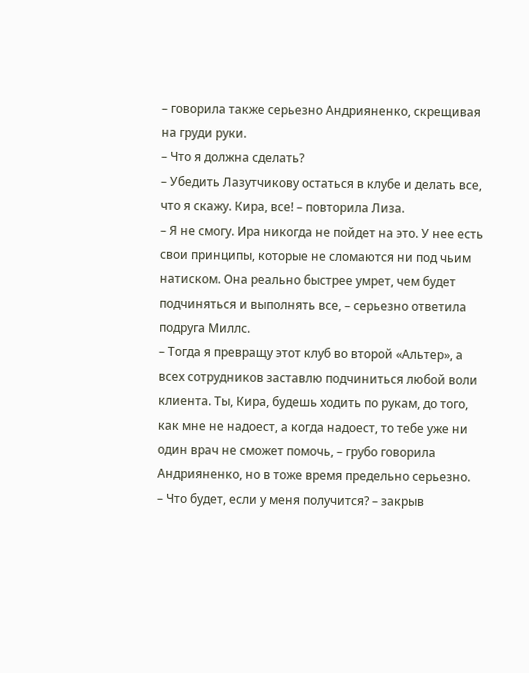– говорила также серьезно Андрияненко, скрещивая на груди руки.
– Что я должна сделать?
– Убедить Лазутчикову остаться в клубе и делать все, что я скажу. Кира, все! – повторила Лиза.
– Я не смогу. Ира никогда не пойдет на это. У нее есть свои принципы, которые не сломаются ни под чьим натиском. Она реально быстрее умрет, чем будет подчиняться и выполнять все, – серьезно ответила подруга Миллс.
– Тогда я превращу этот клуб во второй «Альтер», а всех сотрудников заставлю подчиниться любой воли клиента. Ты, Кира, будешь ходить по рукам, до того, как мне не надоест, а когда надоест, то тебе уже ни один врач не сможет помочь, – грубо говорила Андрияненко, но в тоже время предельно серьезно.
– Что будет, если у меня получится? – закрыв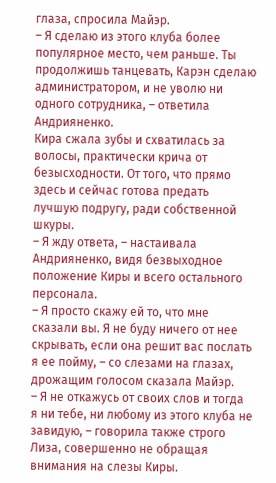глаза, спросила Майэр.
– Я сделаю из этого клуба более популярное место, чем раньше. Ты продолжишь танцевать, Карэн сделаю администратором, и не уволю ни одного сотрудника, – ответила Андрияненко.
Кира сжала зубы и схватилась за волосы, практически крича от безысходности. От того, что прямо здесь и сейчас готова предать лучшую подругу, ради собственной шкуры.
– Я жду ответа, – настаивала Андрияненко, видя безвыходное положение Киры и всего остального персонала.
– Я просто скажу ей то, что мне сказали вы. Я не буду ничего от нее скрывать, если она решит вас послать я ее пойму, – со слезами на глазах, дрожащим голосом сказала Майэр.
– Я не откажусь от своих слов и тогда я ни тебе, ни любому из этого клуба не завидую, – говорила также строго Лиза, совершенно не обращая внимания на слезы Киры.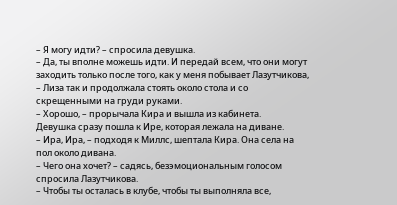– Я могу идти? – спросила девушка.
– Да, ты вполне можешь идти. И передай всем, что они могут заходить только после того, как у меня побывает Лазутчикова, – Лиза так и продолжала стоять около стола и со скрещенными на груди руками.
– Хорошо, – прорычала Кира и вышла из кабинета.
Девушка сразу пошла к Ире, которая лежала на диване.
– Ира, Ира, – подходя к Миллс, шептала Кира. Она села на пол около дивана.
– Чего она хочет? – садясь, безэмоциональным голосом спросила Лазутчикова.
– Чтобы ты осталась в клубе, чтобы ты выполняла все,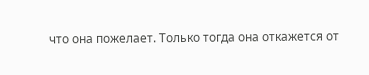что она пожелает. Только тогда она откажется от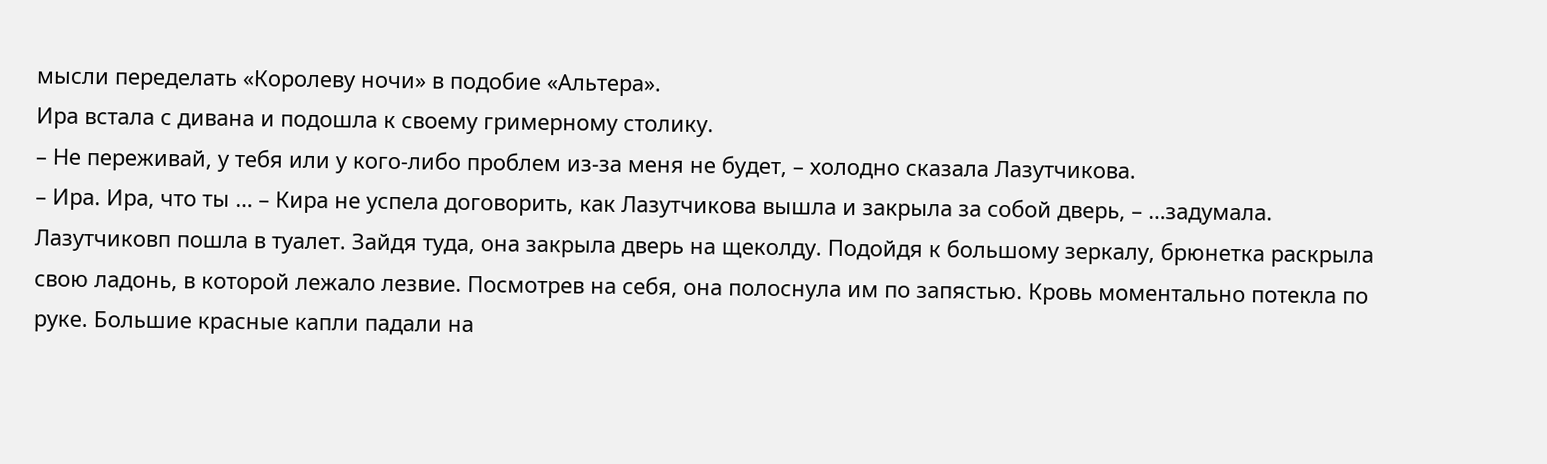мысли переделать «Королеву ночи» в подобие «Альтера».
Ира встала с дивана и подошла к своему гримерному столику.
– Не переживай, у тебя или у кого-либо проблем из-за меня не будет, – холодно сказала Лазутчикова.
– Ира. Ира, что ты … – Кира не успела договорить, как Лазутчикова вышла и закрыла за собой дверь, – …задумала.
Лазутчиковп пошла в туалет. Зайдя туда, она закрыла дверь на щеколду. Подойдя к большому зеркалу, брюнетка раскрыла свою ладонь, в которой лежало лезвие. Посмотрев на себя, она полоснула им по запястью. Кровь моментально потекла по руке. Большие красные капли падали на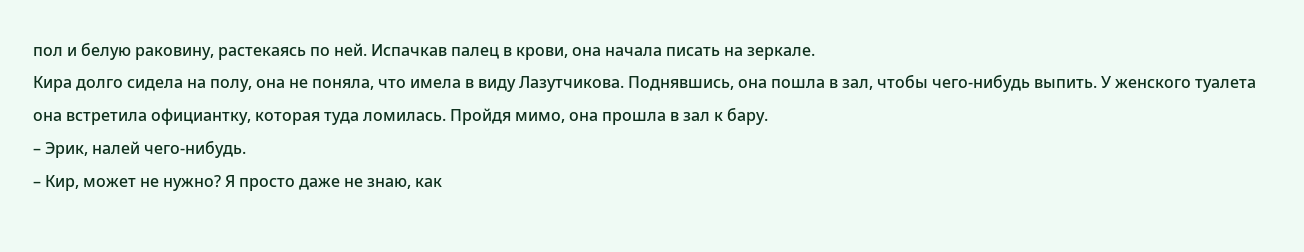пол и белую раковину, растекаясь по ней. Испачкав палец в крови, она начала писать на зеркале.
Кира долго сидела на полу, она не поняла, что имела в виду Лазутчикова. Поднявшись, она пошла в зал, чтобы чего-нибудь выпить. У женского туалета она встретила официантку, которая туда ломилась. Пройдя мимо, она прошла в зал к бару.
– Эрик, налей чего-нибудь.
– Кир, может не нужно? Я просто даже не знаю, как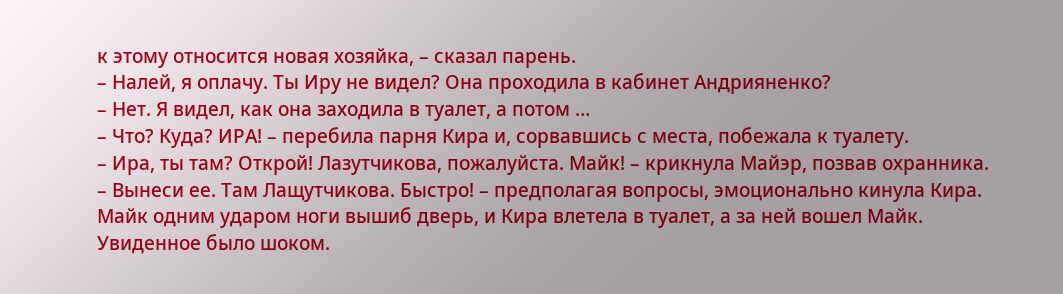к этому относится новая хозяйка, – сказал парень.
– Налей, я оплачу. Ты Иру не видел? Она проходила в кабинет Андрияненко?
– Нет. Я видел, как она заходила в туалет, а потом …
– Что? Куда? ИРА! – перебила парня Кира и, сорвавшись с места, побежала к туалету.
– Ира, ты там? Открой! Лазутчикова, пожалуйста. Майк! – крикнула Майэр, позвав охранника.
– Вынеси ее. Там Лащутчикова. Быстро! – предполагая вопросы, эмоционально кинула Кира.
Майк одним ударом ноги вышиб дверь, и Кира влетела в туалет, а за ней вошел Майк.
Увиденное было шоком.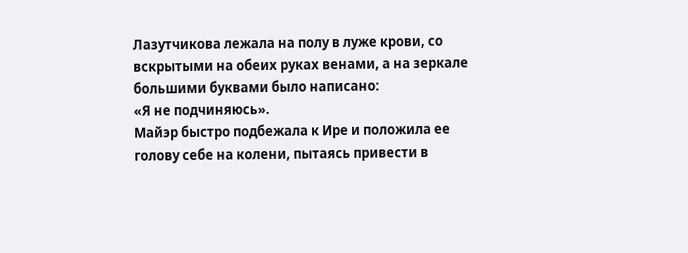Лазутчикова лежала на полу в луже крови, со вскрытыми на обеих руках венами, а на зеркале большими буквами было написано:
«Я не подчиняюсь».
Майэр быстро подбежала к Ире и положила ее голову себе на колени, пытаясь привести в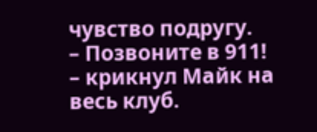чувство подругу.
– Позвоните в 911! – крикнул Майк на весь клуб.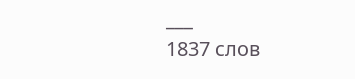___
1837 слов